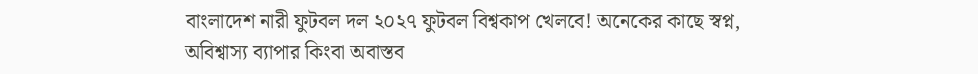বাংলাদেশ নারী ফুটবল দল ২০২৭ ফুটবল বিশ্বকাপ খেলবে! অনেকের কাছে স্বপ্ন, অবিশ্বাস্য ব্যাপার কিংবা অবাস্তব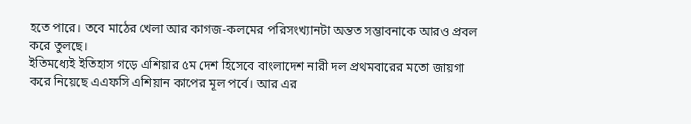হতে পারে। তবে মাঠের খেলা আর কাগজ-কলমের পরিসংখ্যানটা অন্তত সম্ভাবনাকে আরও প্রবল করে তুলছে।
ইতিমধ্যেই ইতিহাস গড়ে এশিয়ার ৫ম দেশ হিসেবে বাংলাদেশ নারী দল প্রথমবারের মতো জায়গা করে নিয়েছে এএফসি এশিয়ান কাপের মূল পর্বে। আর এর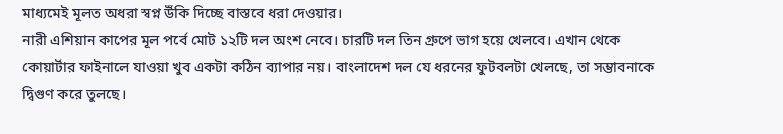মাধ্যমেই মূলত অধরা স্বপ্ন উঁকি দিচ্ছে বাস্তবে ধরা দেওয়ার।
নারী এশিয়ান কাপের মূল পর্বে মোট ১২টি দল অংশ নেবে। চারটি দল তিন গ্রুপে ভাগ হয়ে খেলবে। এখান থেকে কোয়ার্টার ফাইনালে যাওয়া খুব একটা কঠিন ব্যাপার নয়। বাংলাদেশ দল যে ধরনের ফুটবলটা খেলছে, তা সম্ভাবনাকে দ্বিগুণ করে তুলছে।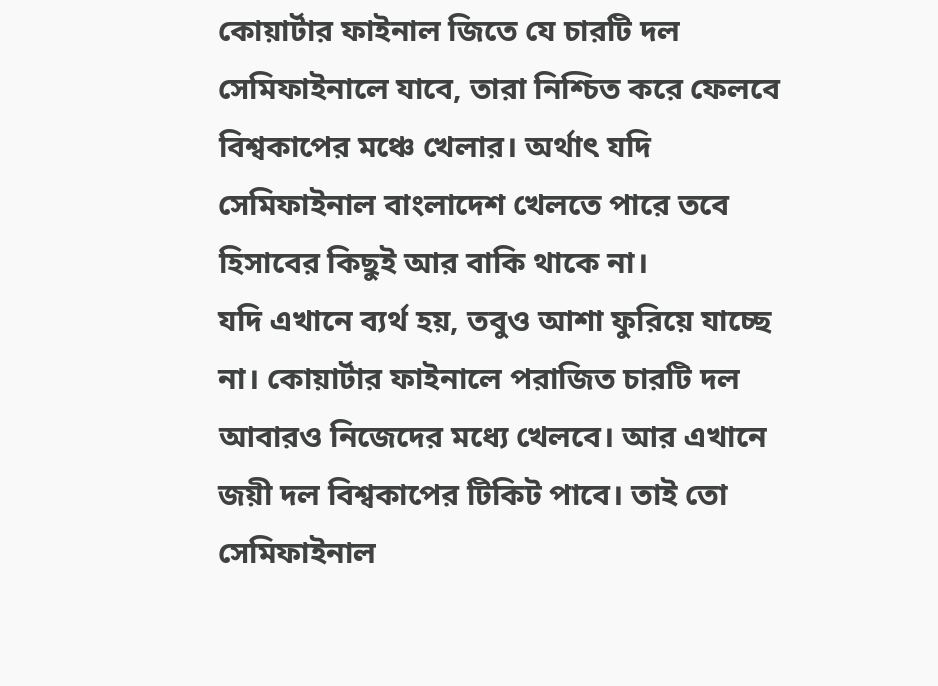কোয়ার্টার ফাইনাল জিতে যে চারটি দল সেমিফাইনালে যাবে, তারা নিশ্চিত করে ফেলবে বিশ্বকাপের মঞ্চে খেলার। অর্থাৎ যদি সেমিফাইনাল বাংলাদেশ খেলতে পারে তবে হিসাবের কিছুই আর বাকি থাকে না।
যদি এখানে ব্যর্থ হয়, তবুও আশা ফুরিয়ে যাচ্ছে না। কোয়ার্টার ফাইনালে পরাজিত চারটি দল আবারও নিজেদের মধ্যে খেলবে। আর এখানে জয়ী দল বিশ্বকাপের টিকিট পাবে। তাই তো সেমিফাইনাল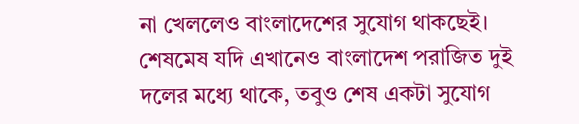না খেললেও বাংলাদেশের সুযোগ থাকছেই।
শেষমেষ যদি এখানেও বাংলাদেশ পরাজিত দুই দলের মধ্যে থাকে, তবুও শেষ একটা সুযোগ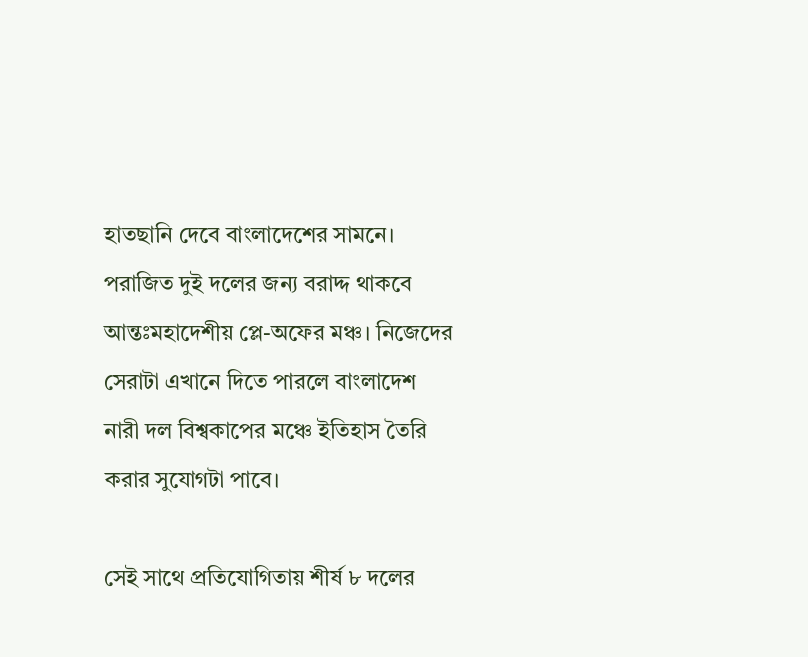হাতছানি দেবে বাংলাদেশের সামনে। পরাজিত দুই দলের জন্য বরাদ্দ থাকবে আন্তঃমহাদেশীয় প্লে-অফের মঞ্চ। নিজেদের সেরাটা এখানে দিতে পারলে বাংলাদেশ নারী দল বিশ্বকাপের মঞ্চে ইতিহাস তৈরি করার সুযোগটা পাবে।

সেই সাথে প্রতিযোগিতায় শীর্ষ ৮ দলের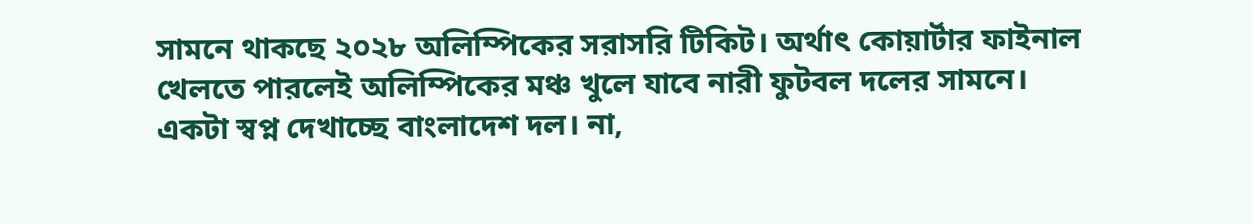সামনে থাকছে ২০২৮ অলিম্পিকের সরাসরি টিকিট। অর্থাৎ কোয়ার্টার ফাইনাল খেলতে পারলেই অলিম্পিকের মঞ্চ খুলে যাবে নারী ফুটবল দলের সামনে।
একটা স্বপ্ন দেখাচ্ছে বাংলাদেশ দল। না,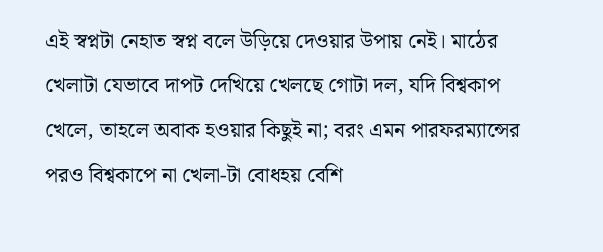এই স্বপ্নটা নেহাত স্বপ্ন বলে উড়িয়ে দেওয়ার উপায় নেই। মাঠের খেলাটা যেভাবে দাপট দেখিয়ে খেলছে গোটা দল, যদি বিশ্বকাপ খেলে, তাহলে অবাক হওয়ার কিছুই না; বরং এমন পারফরম্যান্সের পরও বিশ্বকাপে না খেলা-টা বোধহয় বেশি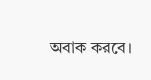অবাক করবে।